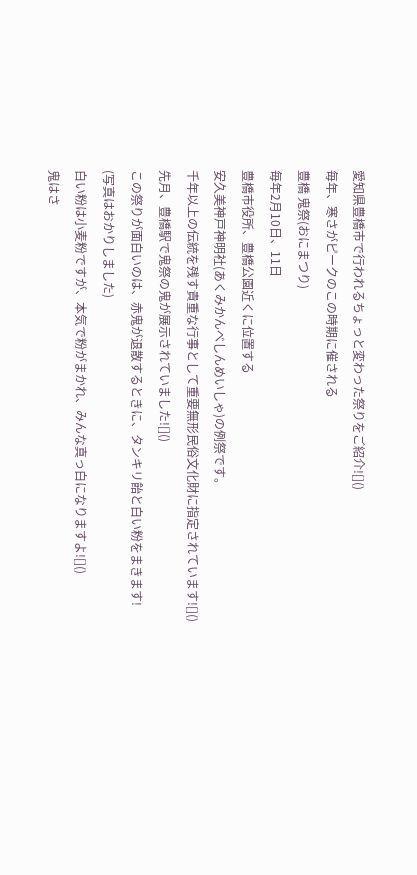愛知県豊橋市で行われるちょっと変わった祭りをご紹介![]()
毎年、寒さがピークのこの時期に催される
豊橋 鬼祭(おにまつり)
毎年2月10日、11日
豊橋市役所、豊橋公園近くに位置する
安久美神戸神明社(あくみかんべしんめいしゃ)の例祭です。
千年以上の伝統を残す貴重な行事として重要無形民俗文化財に指定されています![]()
先月、豊橋駅で鬼祭の鬼が展示されていました![]()
この祭りが面白いのは、赤鬼が退散するときに、タンキリ飴と白い粉をまきます!
(写真はおかりしました)
白い粉は小麦粉ですが、本気で粉がまかれ、みんな真っ白になりますよ![]()
鬼はさ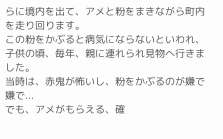らに境内を出て、アメと粉をまきながら町内を走り回ります。
この粉をかぶると病気にならないといわれ、子供の頃、毎年、親に連れられ見物へ行きました。
当時は、赤鬼が怖いし、粉をかぶるのが嫌で嫌で...
でも、アメがもらえる、確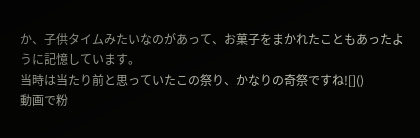か、子供タイムみたいなのがあって、お菓子をまかれたこともあったように記憶しています。
当時は当たり前と思っていたこの祭り、かなりの奇祭ですね![]()
動画で粉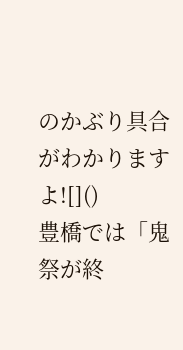のかぶり具合がわかりますよ![]()
豊橋では「鬼祭が終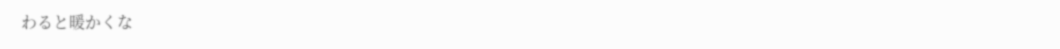わると暖かくな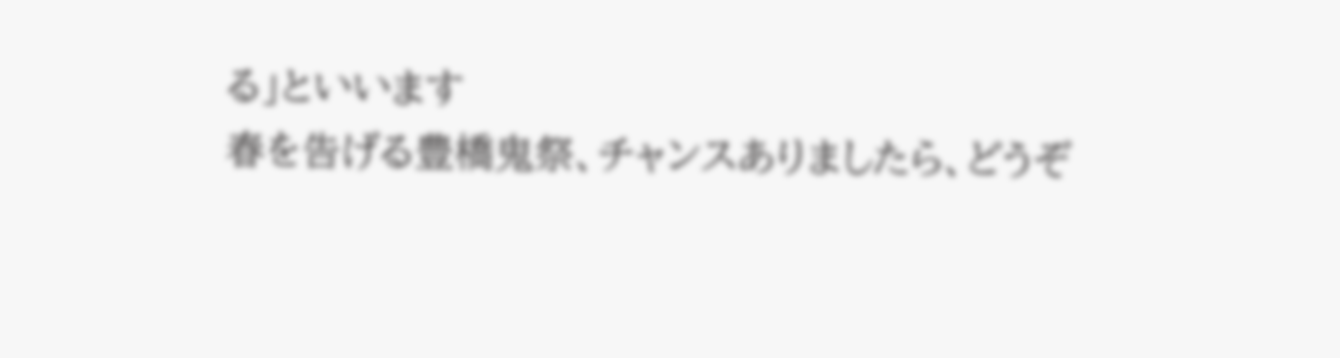る」といいます
春を告げる豊橋鬼祭、チャンスありましたら、どうぞ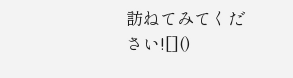訪ねてみてください![]()